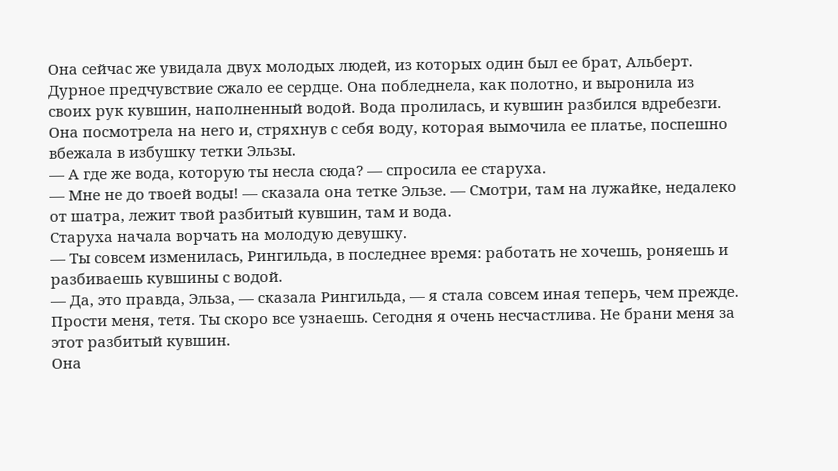Она сейчас же увидала двух молодых людей, из которых один был ее брат, Альберт.
Дурное предчувствие сжало ее сердце. Она побледнела, как полотно, и выронила из своих рук кувшин, наполненный водой. Вода пролилась, и кувшин разбился вдребезги. Она посмотрела на него и, стряхнув с себя воду, которая вымочила ее платье, поспешно вбежала в избушку тетки Эльзы.
— А где же вода, которую ты несла сюда? — спросила ее старуха.
— Мне не до твоей воды! — сказала она тетке Эльзе. — Смотри, там на лужайке, недалеко от шатра, лежит твой разбитый кувшин, там и вода.
Старуха начала ворчать на молодую девушку.
— Ты совсем изменилась, Рингильда, в последнее время: работать не хочешь, роняешь и разбиваешь кувшины с водой.
— Да, это правда, Эльза, — сказала Рингильда, — я стала совсем иная теперь, чем прежде. Прости меня, тетя. Ты скоро все узнаешь. Сегодня я очень несчастлива. Не брани меня за этот разбитый кувшин.
Она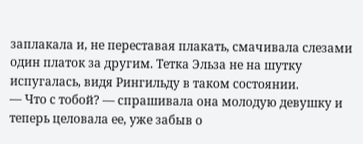заплакала и, не переставая плакать, смачивала слезами один платок за другим. Тетка Эльза не на шутку испугалась, видя Рингильду в таком состоянии.
— Что с тобой? — спрашивала она молодую девушку и теперь целовала ее, уже забыв о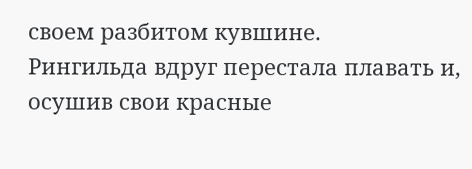своем разбитом кувшине.
Рингильда вдруг перестала плавать и, осушив свои красные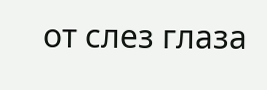от слез глаза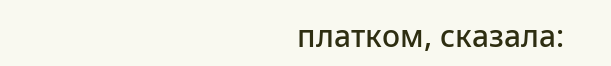платком, сказала: